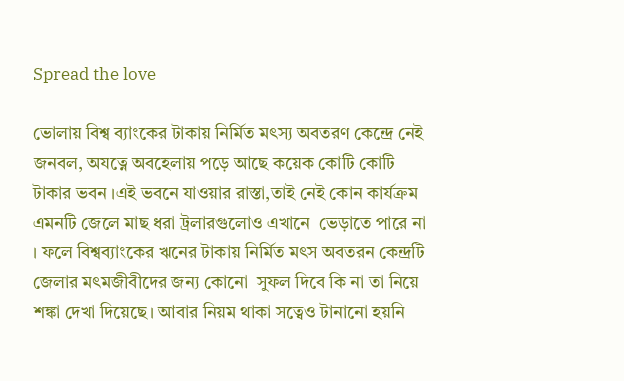Spread the love

ভোলায় বিশ্ব ব্যাংকের টাকায় নির্মিত মৎস্য অবতরণ কেন্দ্রে নেই জনবল, অযত্নে অবহেলায় পড়ে আছে কয়েক কোটি কোটি টাকার ভবন ।এই ভবনে যাওয়ার রাস্তা,তাই নেই কোন কার্যক্রম এমনটি জেলে মাছ ধরা ট্রলারগুলোও এখানে  ভেড়াতে পারে না । ফলে বিশ্বব্যাংকের ঋনের টাকায় নির্মিত মৎস অবতরন কেন্দ্রটি জেলার মৎমজীবীদের জন্য কোনো  সুফল দিবে কি না তা নিয়ে শঙ্কা দেখা দিয়েছে। আবার নিয়ম থাকা সত্বেও টানানো হয়নি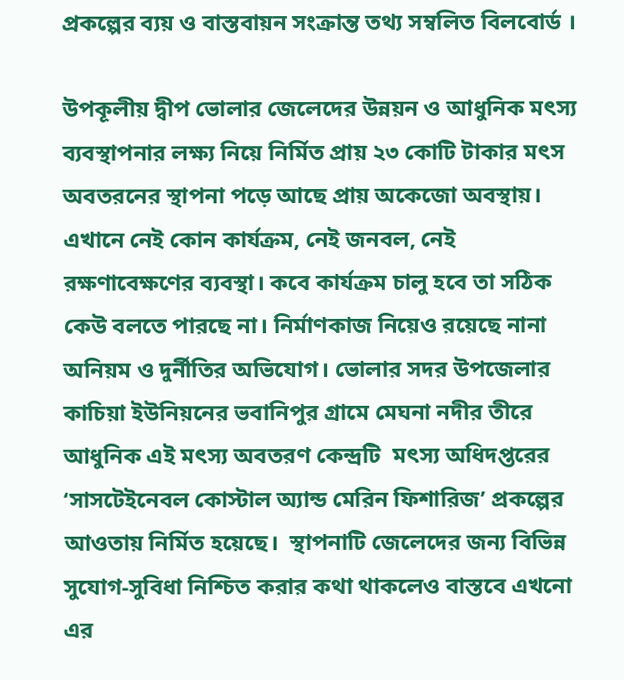প্রকল্পের ব্যয় ও বাস্তবায়ন সংক্রান্ত তথ্য সম্বলিত বিলবোর্ড ।

উপকূলীয় দ্বীপ ভোলার জেলেদের উন্নয়ন ও আধুনিক মৎস্য ব্যবস্থাপনার লক্ষ্য নিয়ে নির্মিত প্রায় ২৩ কোটি টাকার মৎস অবতরনের স্থাপনা পড়ে আছে প্রায় অকেজো অবস্থায়। এখানে নেই কোন কার্যক্রম, নেই জনবল, নেই রক্ষণাবেক্ষণের ব্যবস্থা। কবে কার্যক্রম চালু হবে তা সঠিক কেউ বলতে পারছে না। নির্মাণকাজ নিয়েও রয়েছে নানা অনিয়ম ও দুর্নীতির অভিযোগ। ভোলার সদর উপজেলার কাচিয়া ইউনিয়নের ভবানিপুর গ্রামে মেঘনা নদীর তীরে আধুনিক এই মৎস্য অবতরণ কেন্দ্রটি  মৎস্য অধিদপ্তরের ‘সাসটেইনেবল কোস্টাল অ্যান্ড মেরিন ফিশারিজ’ প্রকল্পের আওতায় নির্মিত হয়েছে।  স্থাপনাটি জেলেদের জন্য বিভিন্ন সুযোগ-সুবিধা নিশ্চিত করার কথা থাকলেও বাস্তবে এখনো এর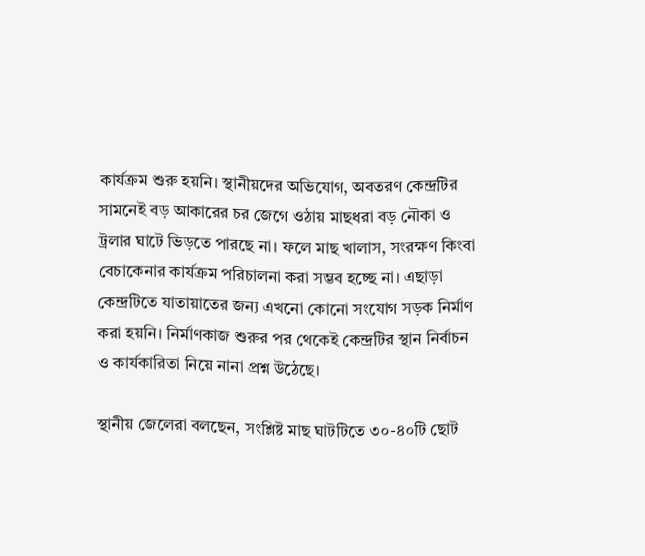কার্যক্রম শুরু হয়নি। স্থানীয়দের অভিযোগ, অবতরণ কেন্দ্রটির সামনেই বড় আকারের চর জেগে ওঠায় মাছধরা বড় নৌকা ও ট্রলার ঘাটে ভিড়তে পারছে না। ফলে মাছ খালাস, সংরক্ষণ কিংবা বেচাকেনার কার্যক্রম পরিচালনা করা সম্ভব হচ্ছে না। এছাড়া কেন্দ্রটিতে যাতায়াতের জন্য এখনো কোনো সংযোগ সড়ক নির্মাণ করা হয়নি। নির্মাণকাজ শুরুর পর থেকেই কেন্দ্রটির স্থান নির্বাচন ও কার্যকারিতা নিয়ে নানা প্রশ্ন উঠেছে।

স্থানীয় জেলেরা বলছেন, সংশ্লিষ্ট মাছ ঘাটটিতে ৩০-৪০টি ছোট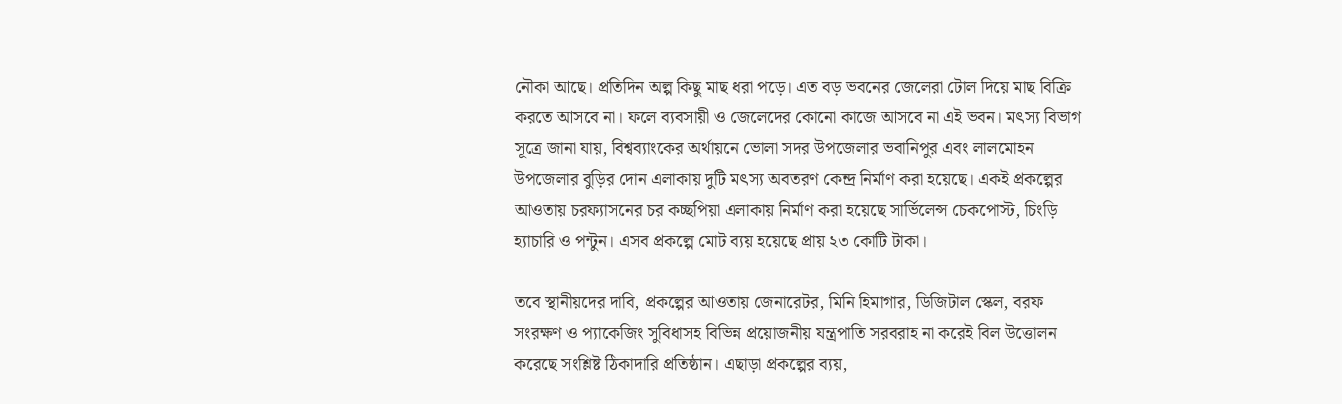নৌকা আছে। প্রতিদিন অল্প কিছু মাছ ধরা পড়ে। এত বড় ভবনের জেলেরা টোল দিয়ে মাছ বিক্রি করতে আসবে না। ফলে ব্যবসায়ী ও জেলেদের কোনো কাজে আসবে না এই ভবন। মৎস্য বিভাগ সূত্রে জানা যায়, বিশ্বব্যাংকের অর্থায়নে ভোলা সদর উপজেলার ভবানিপুর এবং লালমোহন উপজেলার বুড়ির দোন এলাকায় দুটি মৎস্য অবতরণ কেন্দ্র নির্মাণ করা হয়েছে। একই প্রকল্পের আওতায় চরফ্যাসনের চর কচ্ছপিয়া এলাকায় নির্মাণ করা হয়েছে সার্ভিলেন্স চেকপোস্ট, চিংড়ি হ্যাচারি ও পন্টুন। এসব প্রকল্পে মোট ব্যয় হয়েছে প্রায় ২৩ কোটি টাকা।

তবে স্থানীয়দের দাবি, প্রকল্পের আওতায় জেনারেটর, মিনি হিমাগার, ডিজিটাল স্কেল, বরফ সংরক্ষণ ও প্যাকেজিং সুবিধাসহ বিভিন্ন প্রয়োজনীয় যন্ত্রপাতি সরবরাহ না করেই বিল উত্তোলন করেছে সংশ্লিষ্ট ঠিকাদারি প্রতিষ্ঠান। এছাড়া প্রকল্পের ব্যয়,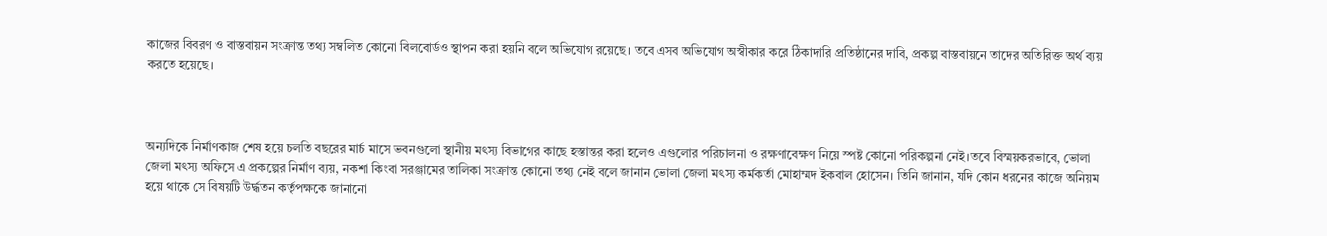কাজের বিবরণ ও বাস্তবায়ন সংক্রান্ত তথ্য সম্বলিত কোনো বিলবোর্ডও স্থাপন করা হয়নি বলে অভিযোগ রয়েছে। তবে এসব অভিযোগ অস্বীকার করে ঠিকাদারি প্রতিষ্ঠানের দাবি, প্রকল্প বাস্তবায়নে তাদের অতিরিক্ত অর্থ ব্যয় করতে হয়েছে।



অন্যদিকে নির্মাণকাজ শেষ হয়ে চলতি বছরের মার্চ মাসে ভবনগুলো স্থানীয় মৎস্য বিভাগের কাছে হস্তান্তর করা হলেও এগুলোর পরিচালনা ও রক্ষণাবেক্ষণ নিয়ে স্পষ্ট কোনো পরিকল্পনা নেই।তবে বিস্ময়করভাবে, ভোলা জেলা মৎস্য অফিসে এ প্রকল্পের নির্মাণ ব্যয়, নকশা কিংবা সরঞ্জামের তালিকা সংক্রান্ত কোনো তথ্য নেই বলে জানান ভোলা জেলা মৎস্য কর্মকর্তা মোহাম্মদ ইকবাল হোসেন। তিনি জানান, যদি কোন ধরনের কাজে অনিয়ম হয়ে থাকে সে বিষয়টি উর্দ্ধতন কর্তৃপক্ষকে জানানো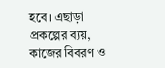হবে। এছাড়া প্রকল্পের ব্যয়, কাজের বিবরণ ও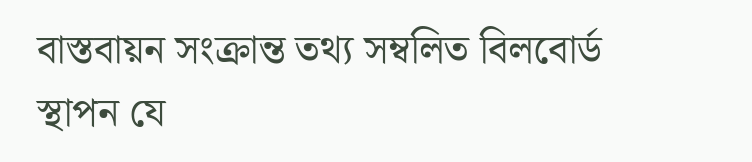বাস্তবায়ন সংক্রান্ত তথ্য সম্বলিত বিলবোর্ড স্থাপন যে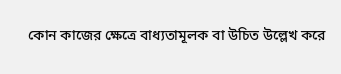কোন কাজের ক্ষেত্রে বাধ্যতামূলক বা উচিত উল্লেখ করে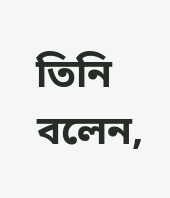তিনি বলেন,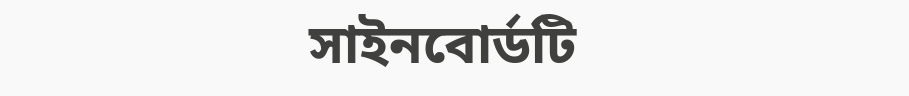সাইনবোর্ডটি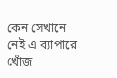কেন সেখানে নেই এ ব্যাপারে খোঁজ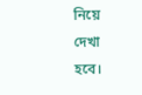নিয়ে দেখা হবে।